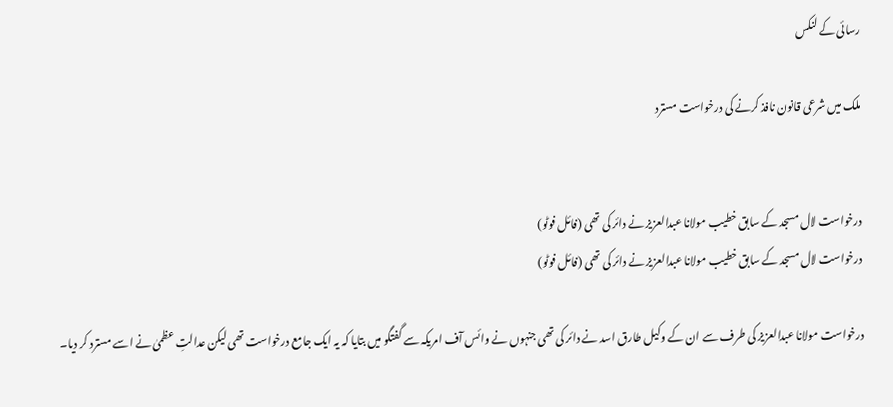رسائی کے لنکس

ملک میں شرعی قانون نافذ کرنے کی درخواست مسترد


درخواست لال مسجد کے سابق خطیب مولانا عبدالعزیز نے دائر کی تھی (فائل فوٹو)
درخواست لال مسجد کے سابق خطیب مولانا عبدالعزیز نے دائر کی تھی (فائل فوٹو)

درخواست مولانا عبدالعزیز کی طرف سے ان کے وکیل طارق اسد نے دائر کی تھی جنہوں نے وائس آف امریکہ سے گفتگو میں بتایا کہ یہ ایک جامع درخواست تھی لیکن عدالتِ عظمیٰ نے اسے مسترد کر دیا۔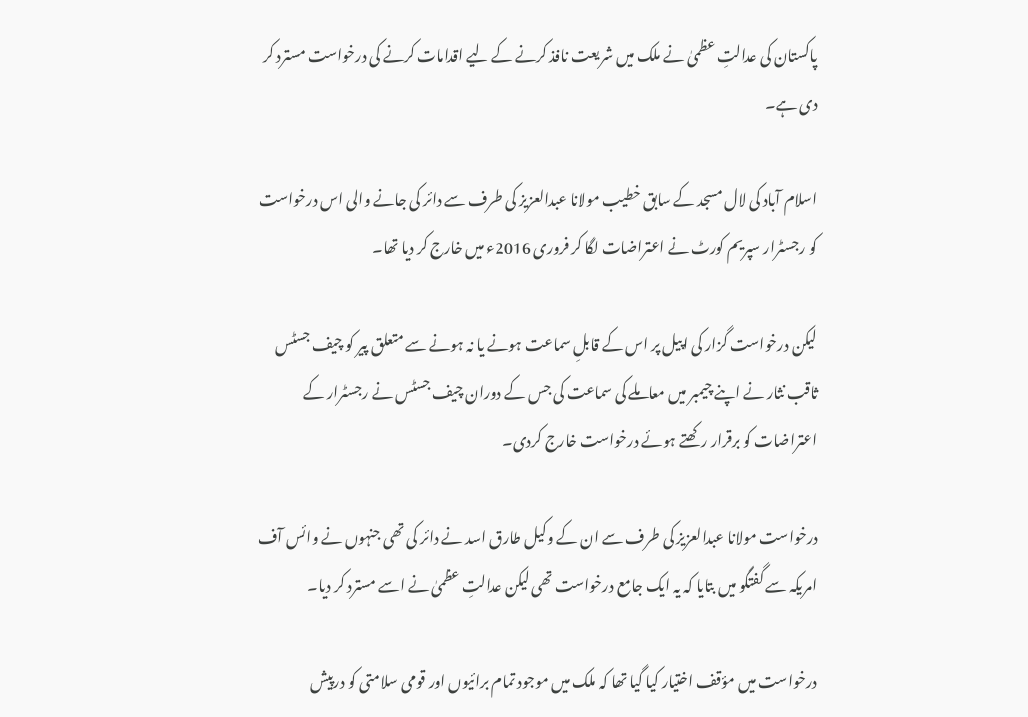پاکستان کی عدالتِ عظمیٰ نے ملک میں شریعت نافذ کرنے کے لیے اقدامات کرنے کی درخواست مسترد کر دی ہے۔

اسلام آباد کی لال مسجد کے سابق خطیب مولانا عبدالعزیز کی طرف سے دائر کی جانے والی اس درخواست کو رجسٹرار سپریم کورٹ نے اعتراضات لگا کر فروری 2016ء میں خارج کر دیا تھا۔

لیکن درخواست گزار کی اپیل پر اس کے قابلِ سماعت ہونے یا نہ ہونے سے متعلق پیر کو چیف جسٹس ثاقب نثار نے اپنے چیمبر میں معاملے کی سماعت کی جس کے دوران چیف جسٹس نے رجسٹرار کے اعتراضات کو برقرار رکھتے ہوئے درخواست خارج کردی۔

درخواست مولانا عبدالعزیز کی طرف سے ان کے وکیل طارق اسد نے دائر کی تھی جنہوں نے وائس آف امریکہ سے گفتگو میں بتایا کہ یہ ایک جامع درخواست تھی لیکن عدالتِ عظمیٰ نے اسے مسترد کر دیا۔

درخواست میں مؤقف اختیار کیا گیا تھا کہ ملک میں موجود تمام برائیوں اور قومی سلامتی کو درپیش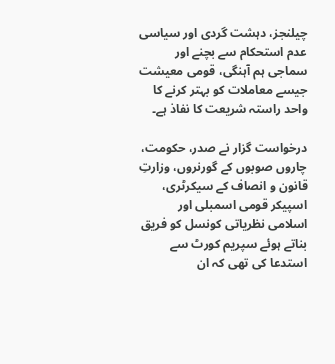چیلنجز، دہشت گردی اور سیاسی عدم استحکام سے بچنے اور سماجی ہم آہنگی، قومی معیشت جیسے معاملات کو بہتر کرنے کا واحد راستہ شریعت کا نفاذ ہے۔

درخواست گزار نے صدر، حکومت، چاروں صوبوں کے گورنروں، وزارتِ قانون و انصاف کے سیکرٹری، اسپیکر قومی اسمبلی اور اسلامی نظریاتی کونسل کو فریق بناتے ہوئے سپریم کورٹ سے استدعا کی تھی کہ ان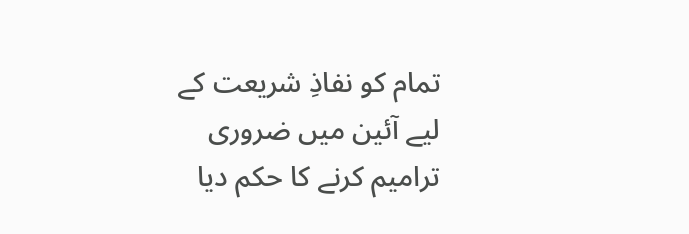تمام کو نفاذِ شریعت کے لیے آئین میں ضروری ترامیم کرنے کا حکم دیا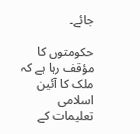جائے۔

حکومتوں کا مؤقف رہا ہے کہ ملک کا آئین اسلامی تعلیمات کے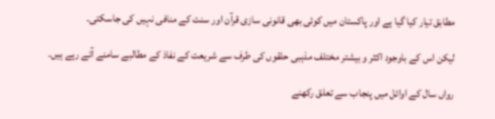مطابق تیار کیا گیا ہے اور پاکستان میں کوئی بھی قانونی سازی قرآن اور سنت کے منافی نہیں کی جاسکتی۔

لیکن اس کے باوجود اکثر و بیشتر مختلف مذہبی حلقوں کی طرف سے شریعت کے نفاذ کے مطالبے سامنے آتے رہے ہیں۔

رواں سال کے اوائل میں پنجاب سے تعلق رکھنے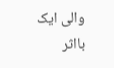والی ایک بااثر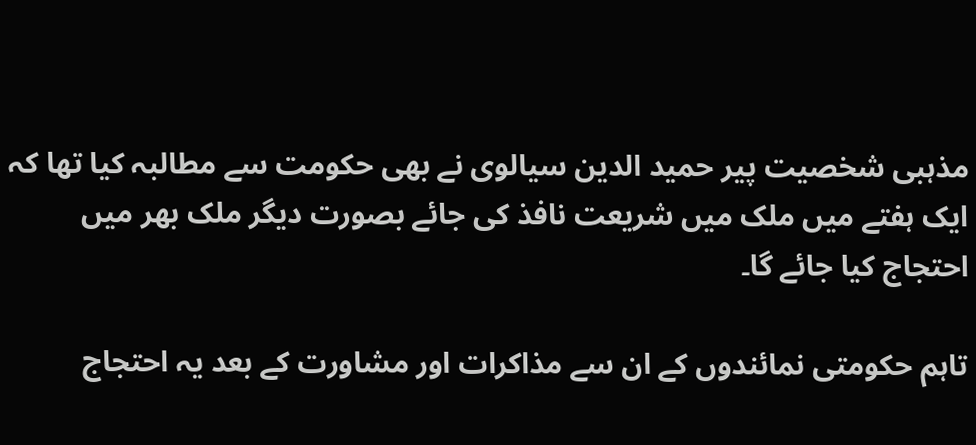مذہبی شخصیت پیر حمید الدین سیالوی نے بھی حکومت سے مطالبہ کیا تھا کہ ایک ہفتے میں ملک میں شریعت نافذ کی جائے بصورت دیگر ملک بھر میں احتجاج کیا جائے گا۔

تاہم حکومتی نمائندوں کے ان سے مذاکرات اور مشاورت کے بعد یہ احتجاج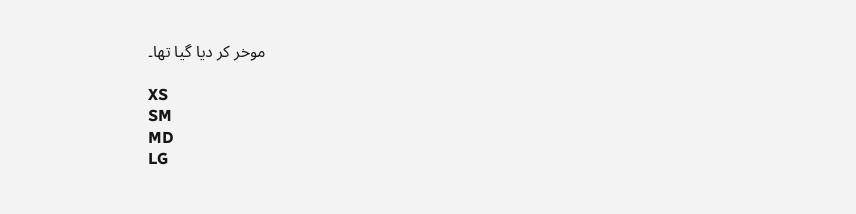موخر کر دیا گیا تھا۔

XS
SM
MD
LG